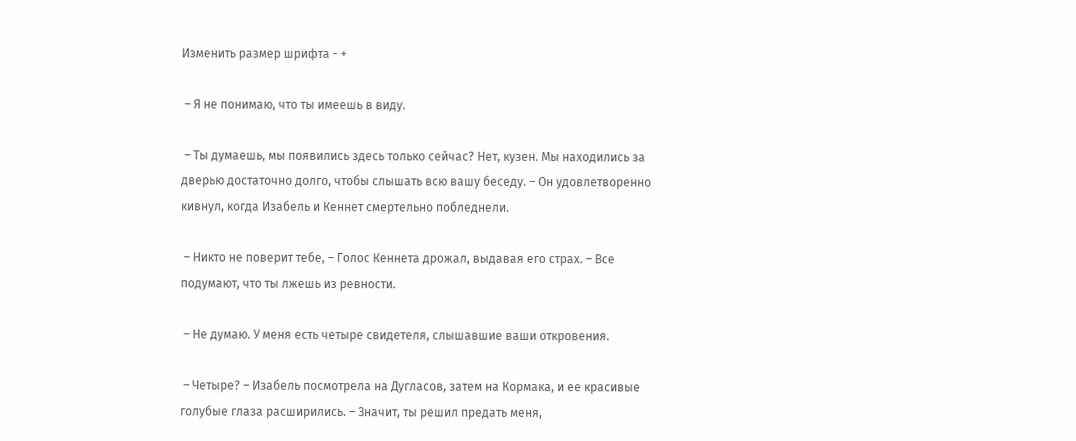Изменить размер шрифта - +

 – Я не понимаю, что ты имеешь в виду.

 – Ты думаешь, мы появились здесь только сейчас? Нет, кузен. Мы находились за дверью достаточно долго, чтобы слышать всю вашу беседу. – Он удовлетворенно кивнул, когда Изабель и Кеннет смертельно побледнели.

 – Никто не поверит тебе, – Голос Кеннета дрожал, выдавая его страх. – Все подумают, что ты лжешь из ревности.

 – Не думаю. У меня есть четыре свидетеля, слышавшие ваши откровения.

 – Четыре? – Изабель посмотрела на Дугласов, затем на Кормака, и ее красивые голубые глаза расширились. – Значит, ты решил предать меня,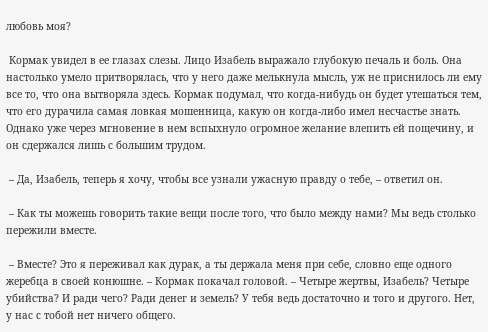любовь моя?

 Кормак увидел в ее глазах слезы. Лицо Изабель выражало глубокую печаль и боль. Она настолько умело притворялась, что у него даже мелькнула мысль, уж не приснилось ли ему все то, что она вытворяла здесь. Кормак подумал, что когда-нибудь он будет утешаться тем, что его дурачила самая ловкая мошенница, какую он когда-либо имел несчастье знать. Однако уже через мгновение в нем вспыхнуло огромное желание влепить ей пощечину, и он сдержался лишь с большим трудом.

 – Да, Изабель, теперь я хочу, чтобы все узнали ужасную правду о тебе, – ответил он.

 – Как ты можешь говорить такие вещи после того, что было между нами? Мы ведь столько пережили вместе.

 – Вместе? Это я переживал как дурак, а ты держала меня при себе, словно еще одного жеребца в своей конюшне. – Кормак покачал головой. – Четыре жертвы, Изабель? Четыре убийства? И ради чего? Ради денег и земель? У тебя ведь достаточно и того и другого. Нет, у нас с тобой нет ничего общего.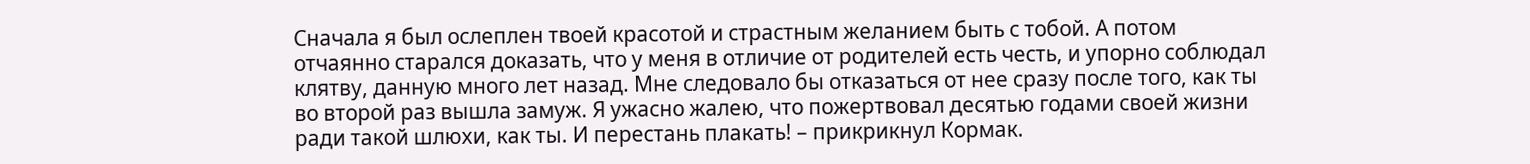Сначала я был ослеплен твоей красотой и страстным желанием быть с тобой. А потом отчаянно старался доказать, что у меня в отличие от родителей есть честь, и упорно соблюдал клятву, данную много лет назад. Мне следовало бы отказаться от нее сразу после того, как ты во второй раз вышла замуж. Я ужасно жалею, что пожертвовал десятью годами своей жизни ради такой шлюхи, как ты. И перестань плакать! – прикрикнул Кормак.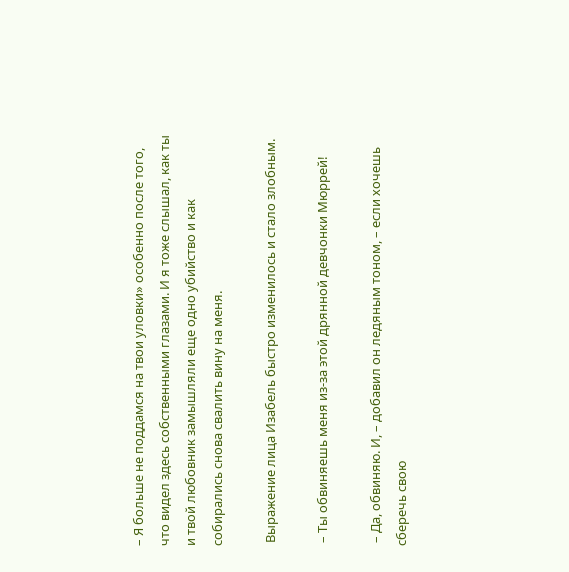– Я больше не поддамся на твои уловки» особенно после того, что видел здесь собственными глазами. И я тоже слышал, как ты и твой любовник замышляли еще одно убийство и как собирались снова свалить вину на меня.

 Выражение лица Изабель быстро изменилось и стало злобным.

 – Ты обвиняешь меня из-за этой дрянной девчонки Мюррей!

 – Да, обвиняю. И, – добавил он ледяным тоном, – если хочешь сберечь свою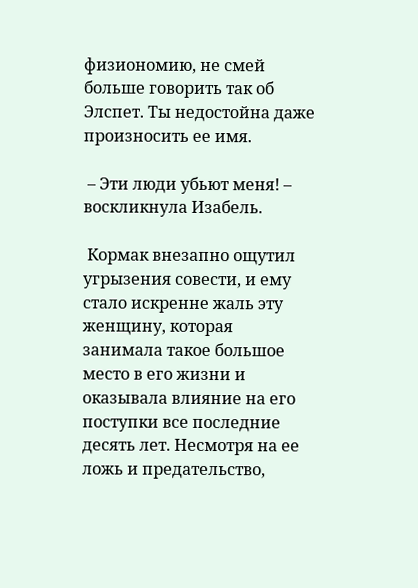физиономию, не смей больше говорить так об Элспет. Ты недостойна даже произносить ее имя.

 – Эти люди убьют меня! – воскликнула Изабель.

 Кормак внезапно ощутил угрызения совести, и ему стало искренне жаль эту женщину, которая занимала такое большое место в его жизни и оказывала влияние на его поступки все последние десять лет. Несмотря на ее ложь и предательство,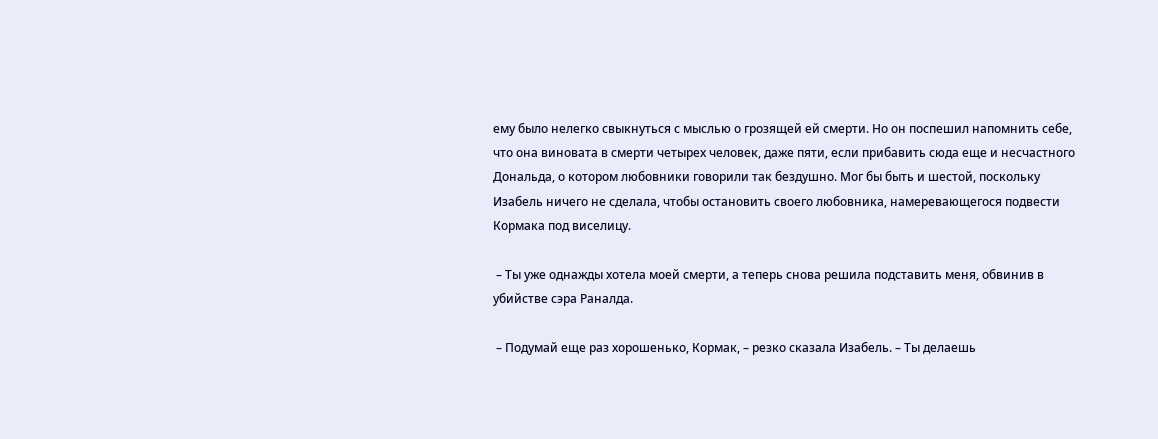ему было нелегко свыкнуться с мыслью о грозящей ей смерти. Но он поспешил напомнить себе, что она виновата в смерти четырех человек, даже пяти, если прибавить сюда еще и несчастного Дональда, о котором любовники говорили так бездушно. Мог бы быть и шестой, поскольку Изабель ничего не сделала, чтобы остановить своего любовника, намеревающегося подвести Кормака под виселицу.

 – Ты уже однажды хотела моей смерти, а теперь снова решила подставить меня, обвинив в убийстве сэра Раналда.

 – Подумай еще раз хорошенько, Кормак, – резко сказала Изабель. – Ты делаешь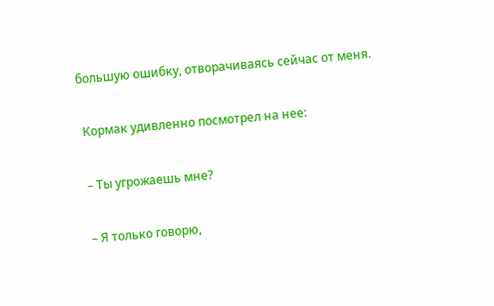большую ошибку, отворачиваясь сейчас от меня.

 Кормак удивленно посмотрел на нее:

 – Ты угрожаешь мне?

 – Я только говорю,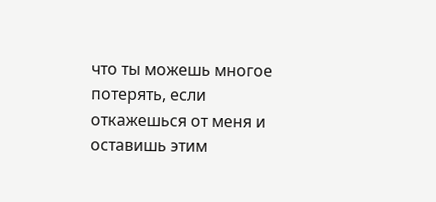что ты можешь многое потерять, если откажешься от меня и оставишь этим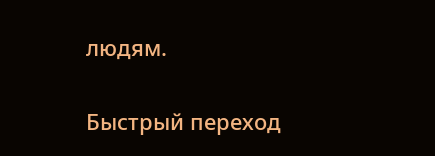людям.

Быстрый переход